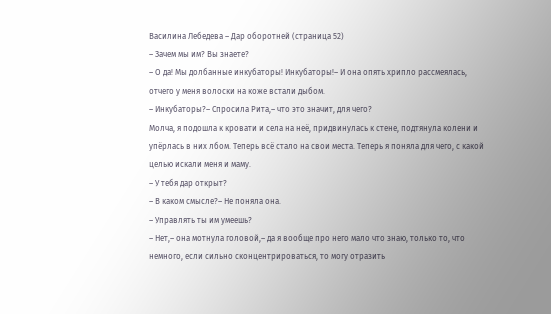Василина Лебедева – Дар оборотней (страница 52)
– Зачем мы им? Вы знаете?
– О да! Мы долбанные инкубаторы! Инкубаторы!– И она опять хрипло рассмеялась, отчего у меня волоски на коже встали дыбом.
– Инкубаторы?– Спросила Рита,– что это значит, для чего?
Молча, я подошла к кровати и села на неё, придвинулась к стене, подтянула колени и упёрлась в них лбом. Теперь всё стало на свои места. Теперь я поняла для чего, с какой целью искали меня и маму.
– У тебя дар открыт?
– В каком смысле?– Не поняла она.
– Управлять ты им умеешь?
– Нет,– она мотнула головой,– да я вообще про него мало что знаю, только то, что немного, если сильно сконцентрироваться, то могу отразить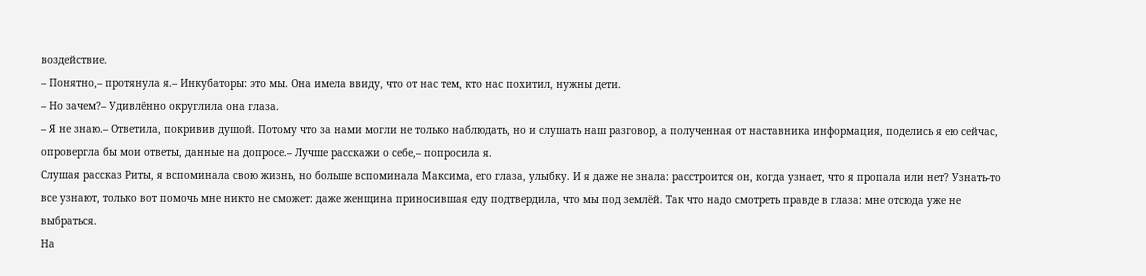воздействие.
– Понятно,– протянула я.– Инкубаторы: это мы. Она имела ввиду, что от нас тем, кто нас похитил, нужны дети.
– Но зачем?– Удивлённо округлила она глаза.
– Я не знаю.– Ответила, покривив душой. Потому что за нами могли не только наблюдать, но и слушать наш разговор, а полученная от наставника информация, поделись я ею сейчас, опровергла бы мои ответы, данные на допросе.– Лучше расскажи о себе,– попросила я.
Слушая рассказ Риты, я вспоминала свою жизнь, но больше вспоминала Максима, его глаза, улыбку. И я даже не знала: расстроится он, когда узнает, что я пропала или нет? Узнать-то все узнают, только вот помочь мне никто не сможет: даже женщина приносившая еду подтвердила, что мы под землёй. Так что надо смотреть правде в глаза: мне отсюда уже не выбраться.
На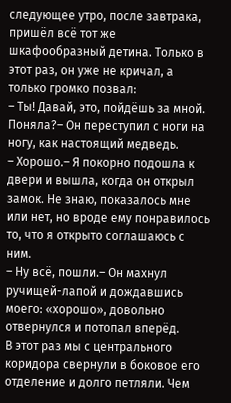следующее утро, после завтрака, пришёл всё тот же шкафообразный детина. Только в этот раз, он уже не кричал, а только громко позвал:
– Ты! Давай, это, пойдёшь за мной. Поняла?– Он переступил с ноги на ногу, как настоящий медведь.
– Хорошо.– Я покорно подошла к двери и вышла, когда он открыл замок. Не знаю, показалось мне или нет, но вроде ему понравилось то, что я открыто соглашаюсь с ним.
– Ну всё, пошли.– Он махнул ручищей-лапой и дождавшись моего: «хорошо», довольно отвернулся и потопал вперёд.
В этот раз мы с центрального коридора свернули в боковое его отделение и долго петляли. Чем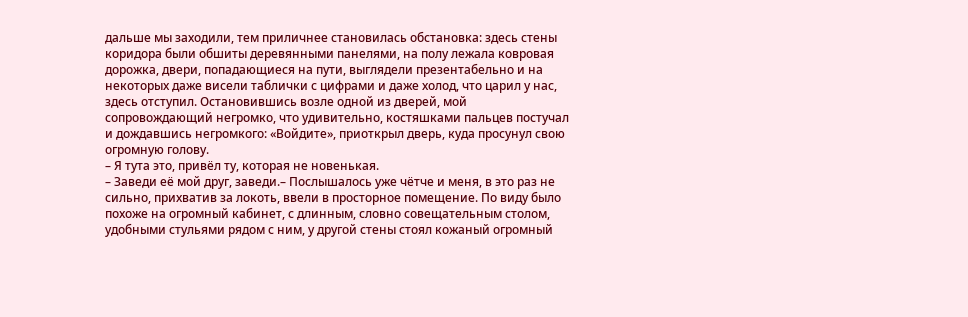дальше мы заходили, тем приличнее становилась обстановка: здесь стены коридора были обшиты деревянными панелями, на полу лежала ковровая дорожка, двери, попадающиеся на пути, выглядели презентабельно и на некоторых даже висели таблички с цифрами и даже холод, что царил у нас, здесь отступил. Остановившись возле одной из дверей, мой сопровождающий негромко, что удивительно, костяшками пальцев постучал и дождавшись негромкого: «Войдите», приоткрыл дверь, куда просунул свою огромную голову.
– Я тута это, привёл ту, которая не новенькая.
– Заведи её мой друг, заведи.– Послышалось уже чётче и меня, в это раз не сильно, прихватив за локоть, ввели в просторное помещение. По виду было похоже на огромный кабинет, с длинным, словно совещательным столом, удобными стульями рядом с ним, у другой стены стоял кожаный огромный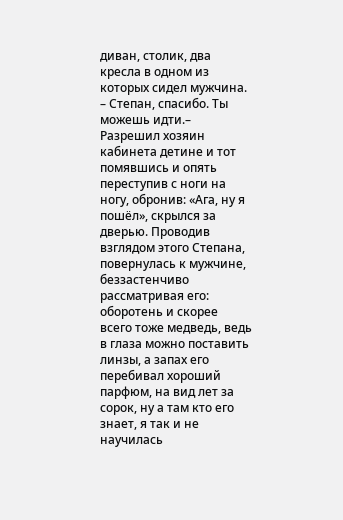диван, столик, два кресла в одном из которых сидел мужчина.
– Степан, спасибо. Ты можешь идти.– Разрешил хозяин кабинета детине и тот помявшись и опять переступив с ноги на ногу, обронив: «Ага, ну я пошёл», скрылся за дверью. Проводив взглядом этого Степана, повернулась к мужчине, беззастенчиво рассматривая его: оборотень и скорее всего тоже медведь, ведь в глаза можно поставить линзы, а запах его перебивал хороший парфюм, на вид лет за сорок, ну а там кто его знает, я так и не научилась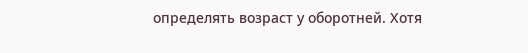определять возраст у оборотней. Хотя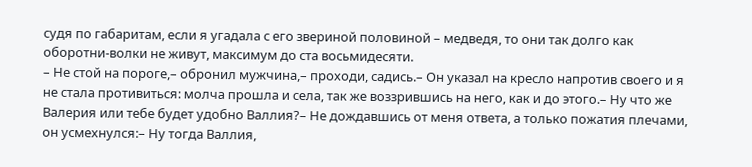судя по габаритам, если я угадала с его звериной половиной – медведя, то они так долго как оборотни-волки не живут, максимум до ста восьмидесяти.
– Не стой на пороге,– обронил мужчина,– проходи, садись.– Он указал на кресло напротив своего и я не стала противиться: молча прошла и села, так же воззрившись на него, как и до этого.– Ну что же Валерия или тебе будет удобно Валлия?– Не дождавшись от меня ответа, а только пожатия плечами, он усмехнулся:– Ну тогда Валлия,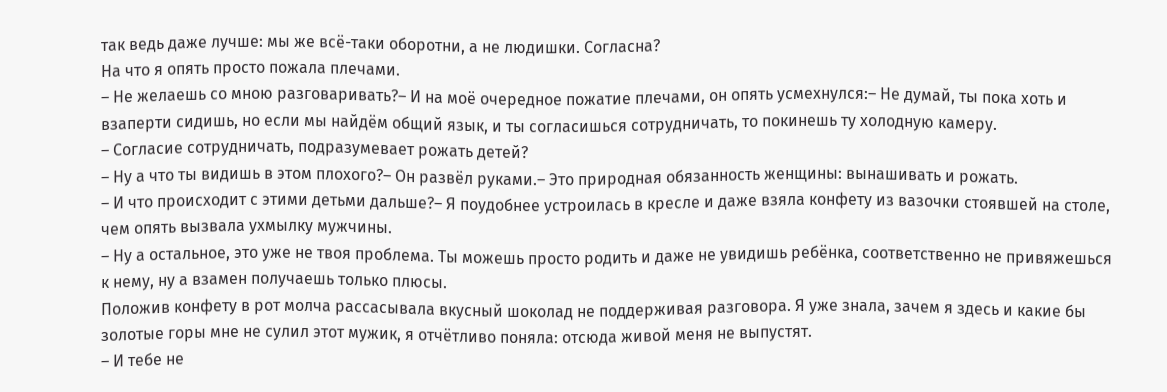так ведь даже лучше: мы же всё-таки оборотни, а не людишки. Согласна?
На что я опять просто пожала плечами.
– Не желаешь со мною разговаривать?– И на моё очередное пожатие плечами, он опять усмехнулся:– Не думай, ты пока хоть и взаперти сидишь, но если мы найдём общий язык, и ты согласишься сотрудничать, то покинешь ту холодную камеру.
– Согласие сотрудничать, подразумевает рожать детей?
– Ну а что ты видишь в этом плохого?– Он развёл руками.– Это природная обязанность женщины: вынашивать и рожать.
– И что происходит с этими детьми дальше?– Я поудобнее устроилась в кресле и даже взяла конфету из вазочки стоявшей на столе, чем опять вызвала ухмылку мужчины.
– Ну а остальное, это уже не твоя проблема. Ты можешь просто родить и даже не увидишь ребёнка, соответственно не привяжешься к нему, ну а взамен получаешь только плюсы.
Положив конфету в рот молча рассасывала вкусный шоколад не поддерживая разговора. Я уже знала, зачем я здесь и какие бы золотые горы мне не сулил этот мужик, я отчётливо поняла: отсюда живой меня не выпустят.
– И тебе не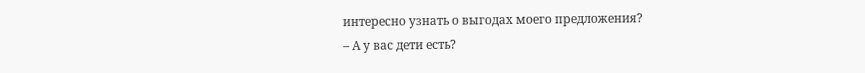интересно узнать о выгодах моего предложения?
– А у вас дети есть?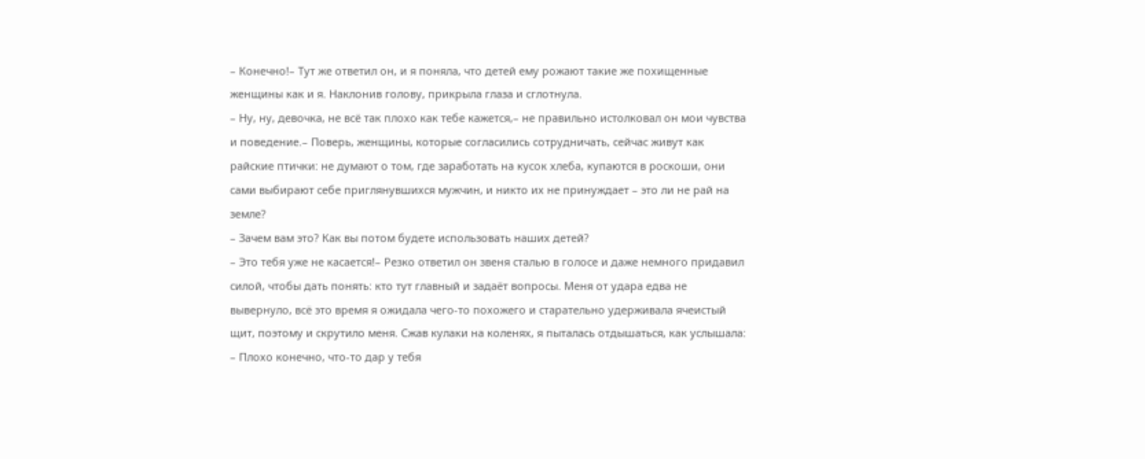– Конечно!– Тут же ответил он, и я поняла, что детей ему рожают такие же похищенные женщины как и я. Наклонив голову, прикрыла глаза и сглотнула.
– Ну, ну, девочка, не всё так плохо как тебе кажется,– не правильно истолковал он мои чувства и поведение.– Поверь, женщины, которые согласились сотрудничать, сейчас живут как райские птички: не думают о том, где заработать на кусок хлеба, купаются в роскоши, они сами выбирают себе приглянувшихся мужчин, и никто их не принуждает – это ли не рай на земле?
– Зачем вам это? Как вы потом будете использовать наших детей?
– Это тебя уже не касается!– Резко ответил он звеня сталью в голосе и даже немного придавил силой, чтобы дать понять: кто тут главный и задаёт вопросы. Меня от удара едва не вывернуло, всё это время я ожидала чего-то похожего и старательно удерживала ячеистый щит, поэтому и скрутило меня. Сжав кулаки на коленях, я пыталась отдышаться, как услышала:
– Плохо конечно, что-то дар у тебя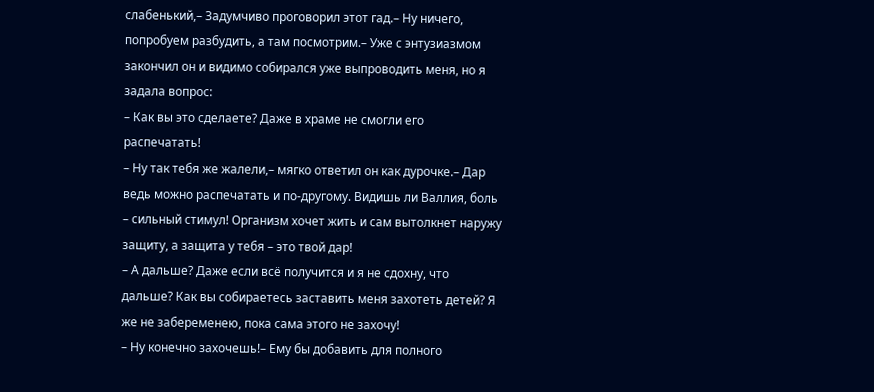слабенький,– Задумчиво проговорил этот гад.– Ну ничего, попробуем разбудить, а там посмотрим.– Уже с энтузиазмом закончил он и видимо собирался уже выпроводить меня, но я задала вопрос:
– Как вы это сделаете? Даже в храме не смогли его распечатать!
– Ну так тебя же жалели,– мягко ответил он как дурочке.– Дар ведь можно распечатать и по-другому. Видишь ли Валлия, боль – сильный стимул! Организм хочет жить и сам вытолкнет наружу защиту, а защита у тебя – это твой дар!
– А дальше? Даже если всё получится и я не сдохну, что дальше? Как вы собираетесь заставить меня захотеть детей? Я же не забеременею, пока сама этого не захочу!
– Ну конечно захочешь!– Ему бы добавить для полного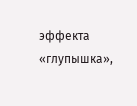эффекта «глупышка»,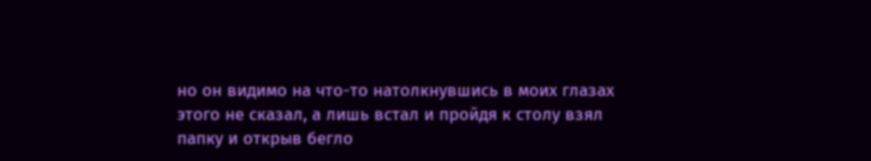но он видимо на что-то натолкнувшись в моих глазах этого не сказал, а лишь встал и пройдя к столу взял папку и открыв бегло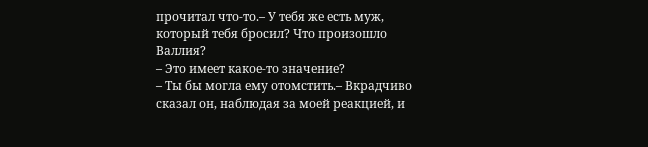прочитал что-то.– У тебя же есть муж, который тебя бросил? Что произошло Валлия?
– Это имеет какое-то значение?
– Ты бы могла ему отомстить.– Вкрадчиво сказал он, наблюдая за моей реакцией, и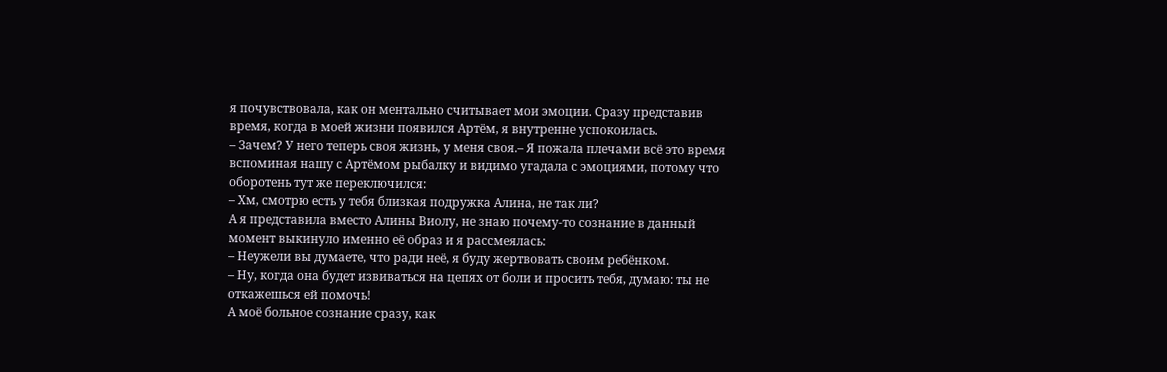я почувствовала, как он ментально считывает мои эмоции. Сразу представив время, когда в моей жизни появился Артём, я внутренне успокоилась.
– Зачем? У него теперь своя жизнь, у меня своя.– Я пожала плечами всё это время вспоминая нашу с Артёмом рыбалку и видимо угадала с эмоциями, потому что оборотень тут же переключился:
– Хм, смотрю есть у тебя близкая подружка Алина, не так ли?
А я представила вместо Алины Виолу, не знаю почему-то сознание в данный момент выкинуло именно её образ и я рассмеялась:
– Неужели вы думаете, что ради неё, я буду жертвовать своим ребёнком.
– Ну, когда она будет извиваться на цепях от боли и просить тебя, думаю: ты не откажешься ей помочь!
А моё больное сознание сразу, как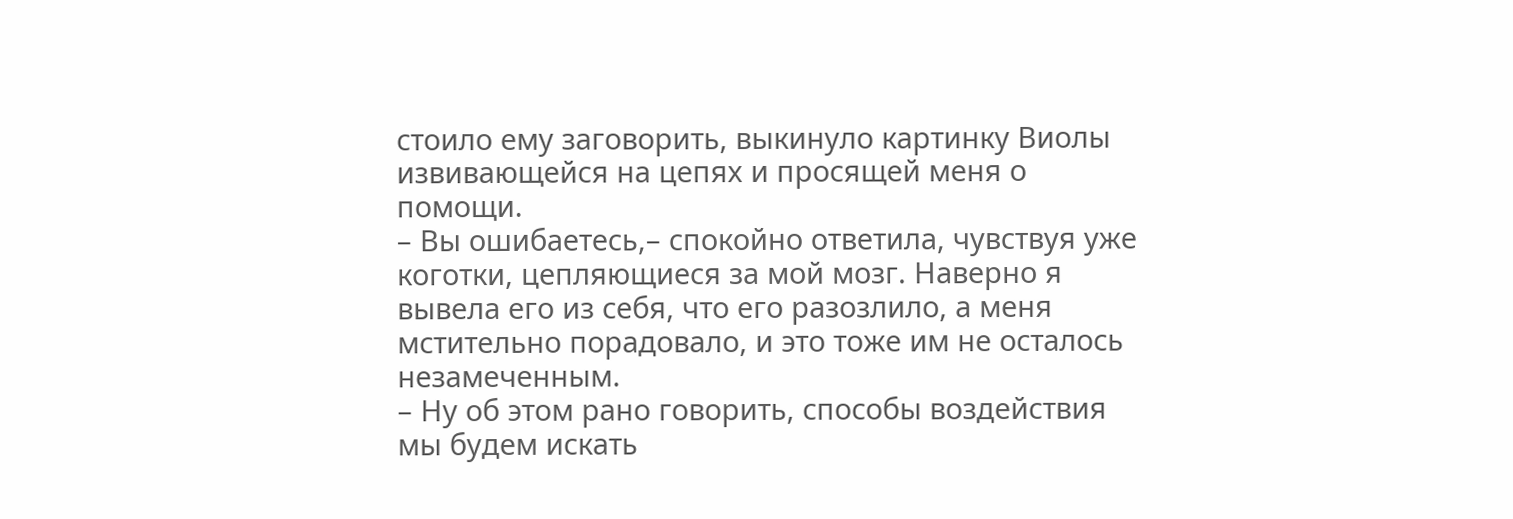стоило ему заговорить, выкинуло картинку Виолы извивающейся на цепях и просящей меня о помощи.
– Вы ошибаетесь,– спокойно ответила, чувствуя уже коготки, цепляющиеся за мой мозг. Наверно я вывела его из себя, что его разозлило, а меня мстительно порадовало, и это тоже им не осталось незамеченным.
– Ну об этом рано говорить, способы воздействия мы будем искать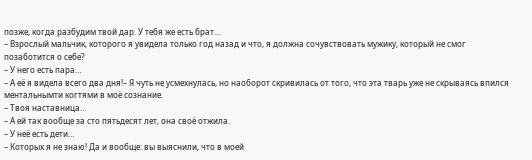позже, когда разбудим твой дар. У тебя же есть брат…
– Взрослый мальчик, которого я увидела только год назад и что, я должна сочувствовать мужику, который не смог позаботится о себе?
– У него есть пара…
– А её я видела всего два дня!– Я чуть не усмехнулась, но наоборот скривилась от того, что эта тварь уже не скрываясь впился ментальнымти когтями в моё сознание.
– Твоя наставница…
– А ей так вообще за сто пятьдесят лет, она своё отжила.
– У неё есть дети…
– Которых я не знаю! Да и вообще: вы выяснили, что в моей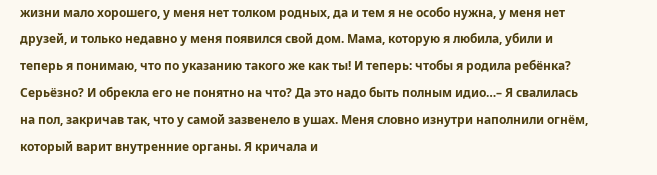жизни мало хорошего, у меня нет толком родных, да и тем я не особо нужна, у меня нет друзей, и только недавно у меня появился свой дом. Мама, которую я любила, убили и теперь я понимаю, что по указанию такого же как ты! И теперь: чтобы я родила ребёнка? Серьёзно? И обрекла его не понятно на что? Да это надо быть полным идио…– Я свалилась на пол, закричав так, что у самой зазвенело в ушах. Меня словно изнутри наполнили огнём, который варит внутренние органы. Я кричала и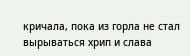кричала, пока из горла не стал вырываться хрип и слава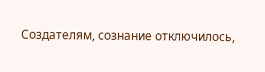Создателям, сознание отключилось,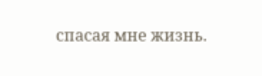спасая мне жизнь.